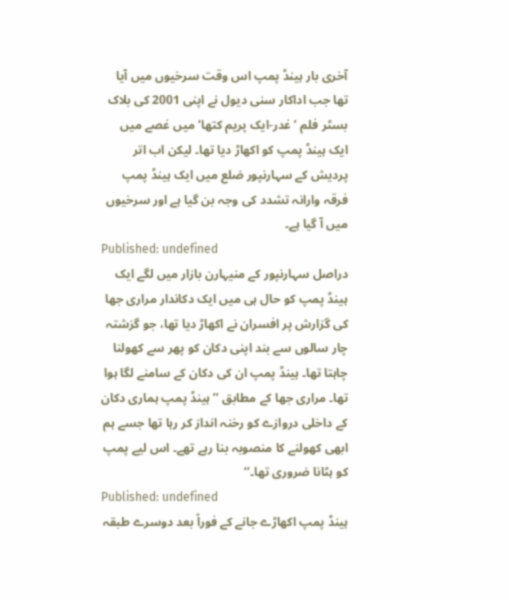آخری بار ہینڈ پمپ اس وقت سرخیوں میں آیا تھا جب اداکار سنی دیول نے اپنی 2001 کی بلاک بسٹر فلم ’غدر-ایک پریم کتھا‘ میں غصے میں ایک ہینڈ پمپ کو اکھاڑ دیا تھا۔ لیکن اب اتر پردیش کے سہارنپور ضلع میں ایک ہینڈ پمپ فرقہ وارانہ تشدد کی وجہ بن گیا ہے اور سرخیوں میں آ گیا ہے۔
Published: undefined
دراصل سہارنپور کے منیہارن بازار میں لگے ایک ہینڈ پمپ کو حال ہی میں ایک دکاندار مراری جھا کی گزارش پر افسران نے اکھاڑ دیا تھا، جو گزشتہ چار سالوں سے بند اپنی دکان کو پھر سے کھولنا چاہتا تھا۔ ہینڈ پمپ ان کی دکان کے سامنے لگا ہوا تھا۔ مراری جھا کے مطابق ’’ہینڈ پمپ ہماری دکان کے داخلی دروازے کو رخنہ انداز کر رہا تھا جسے ہم ابھی کھولنے کا منصوبہ بنا رہے تھے۔ اس لیے پمپ کو ہٹانا ضروری تھا۔‘‘
Published: undefined
ہینڈ پمپ اکھاڑے جانے کے فوراً بعد دوسرے طبقہ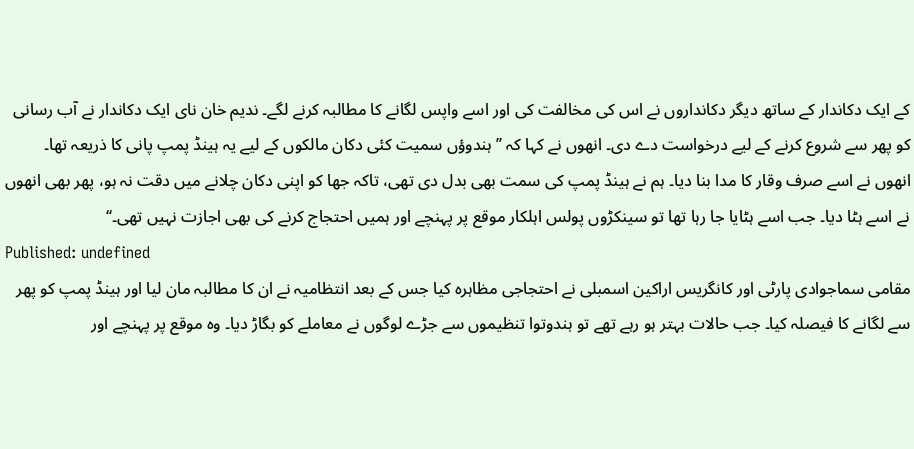کے ایک دکاندار کے ساتھ دیگر دکانداروں نے اس کی مخالفت کی اور اسے واپس لگانے کا مطالبہ کرنے لگے۔ ندیم خان نای ایک دکاندار نے آب رسانی کو پھر سے شروع کرنے کے لیے درخواست دے دی۔ انھوں نے کہا کہ ’’ہندوؤں سمیت کئی دکان مالکوں کے لیے یہ ہینڈ پمپ پانی کا ذریعہ تھا۔ انھوں نے اسے صرف وقار کا مدا بنا دیا۔ ہم نے ہینڈ پمپ کی سمت بھی بدل دی تھی، تاکہ جھا کو اپنی دکان چلانے میں دقت نہ ہو، پھر بھی انھوں نے اسے ہٹا دیا۔ جب اسے ہٹایا جا رہا تھا تو سینکڑوں پولس اہلکار موقع پر پہنچے اور ہمیں احتجاج کرنے کی بھی اجازت نہیں تھی۔‘‘
Published: undefined
مقامی سماجوادی پارٹی اور کانگریس اراکین اسمبلی نے احتجاجی مظاہرہ کیا جس کے بعد انتظامیہ نے ان کا مطالبہ مان لیا اور ہینڈ پمپ کو پھر سے لگانے کا فیصلہ کیا۔ جب حالات بہتر ہو رہے تھے تو ہندوتوا تنظیموں سے جڑے لوگوں نے معاملے کو بگاڑ دیا۔ وہ موقع پر پہنچے اور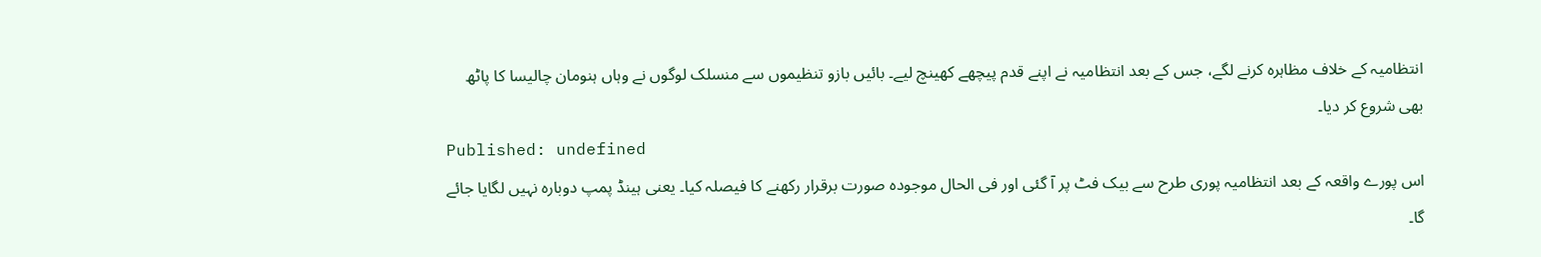انتظامیہ کے خلاف مظاہرہ کرنے لگے، جس کے بعد انتظامیہ نے اپنے قدم پیچھے کھینچ لیے۔ بائیں بازو تنظیموں سے منسلک لوگوں نے وہاں ہنومان چالیسا کا پاٹھ بھی شروع کر دیا۔
Published: undefined
اس پورے واقعہ کے بعد انتظامیہ پوری طرح سے بیک فٹ پر آ گئی اور فی الحال موجودہ صورت برقرار رکھنے کا فیصلہ کیا۔ یعنی ہینڈ پمپ دوبارہ نہیں لگایا جائے گا۔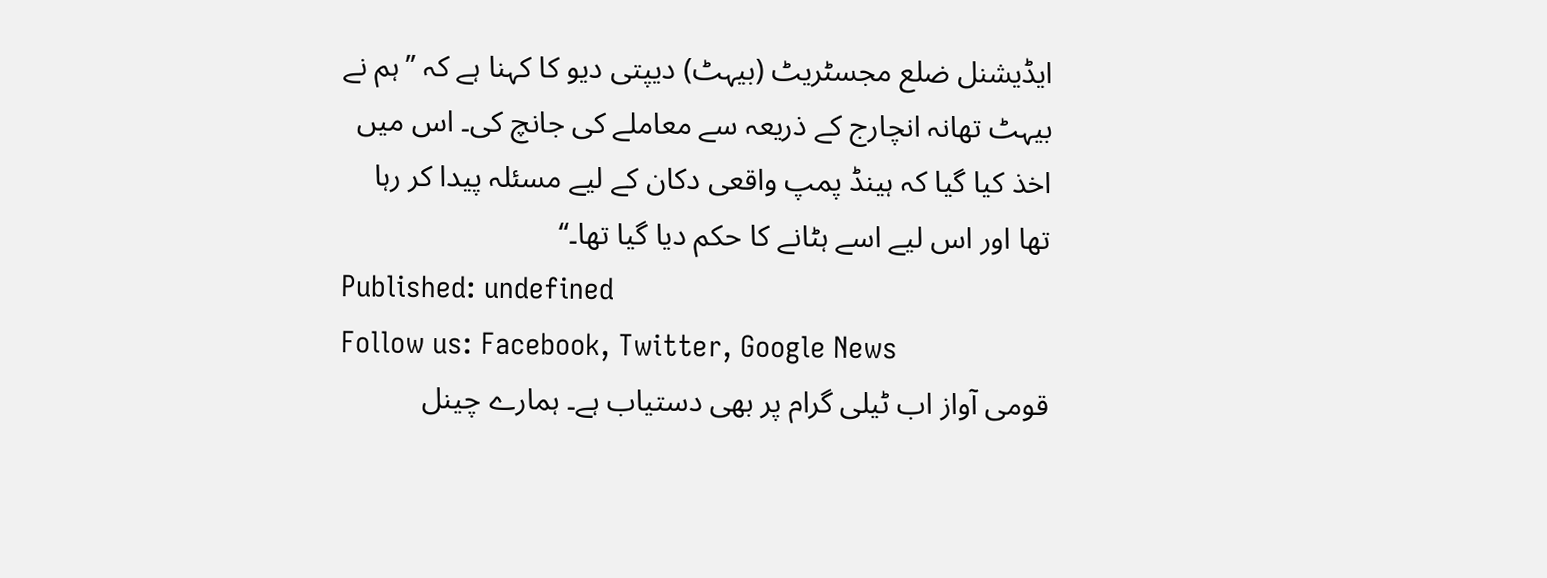ایڈیشنل ضلع مجسٹریٹ (بیہٹ) دیپتی دیو کا کہنا ہے کہ ’’ہم نے بیہٹ تھانہ انچارج کے ذریعہ سے معاملے کی جانچ کی۔ اس میں اخذ کیا گیا کہ ہینڈ پمپ واقعی دکان کے لیے مسئلہ پیدا کر رہا تھا اور اس لیے اسے ہٹانے کا حکم دیا گیا تھا۔‘‘
Published: undefined
Follow us: Facebook, Twitter, Google News
قومی آواز اب ٹیلی گرام پر بھی دستیاب ہے۔ ہمارے چینل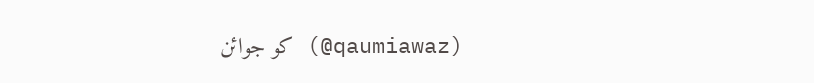(qaumiawaz@) کو جوائن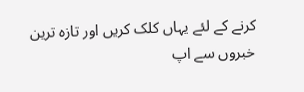کرنے کے لئے یہاں کلک کریں اور تازہ ترین خبروں سے اپ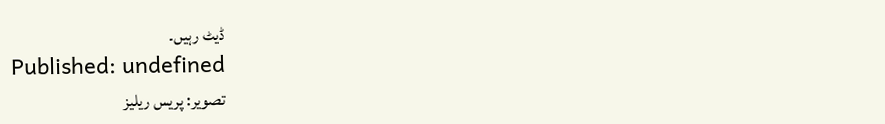ڈیٹ رہیں۔
Published: undefined
تصویر: پریس ریلیز